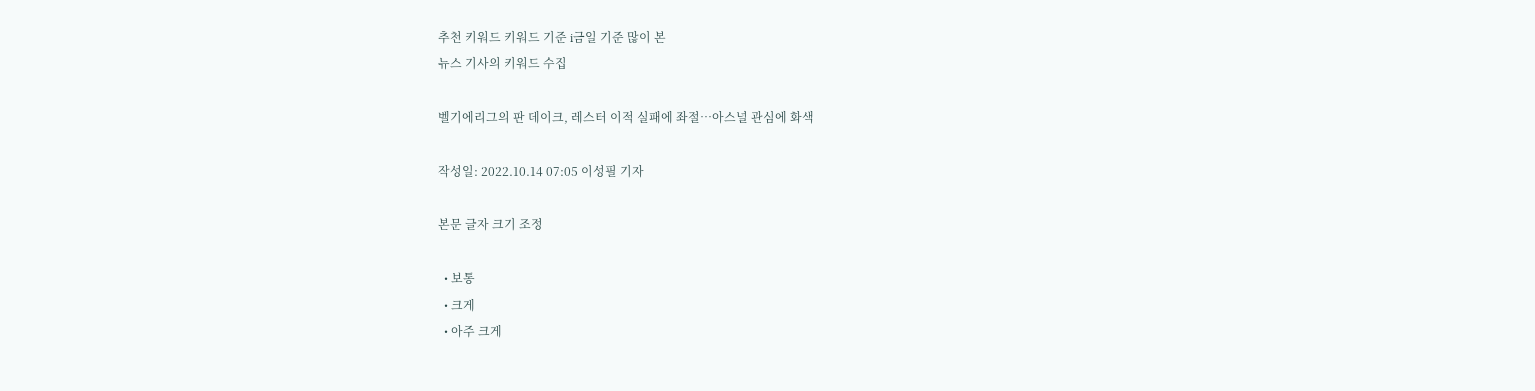추천 키워드 키워드 기준 i금일 기준 많이 본
뉴스 기사의 키워드 수집

벨기에리그의 판 데이크, 레스터 이적 실패에 좌절…아스널 관심에 화색

작성일: 2022.10.14 07:05 이성필 기자

본문 글자 크기 조정

  • 보통
  • 크게
  • 아주 크게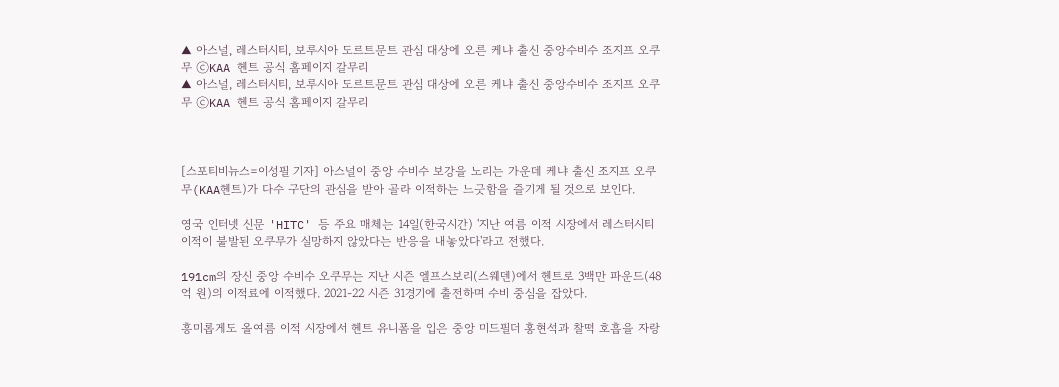▲ 아스널, 레스터시티, 보루시아 도르트문트 관심 대상에 오른 케냐 출신 중앙수비수 조지프 오쿠무 ⓒKAA 헨트 공식 홈페이지 갈무리
▲ 아스널, 레스터시티, 보루시아 도르트문트 관심 대상에 오른 케냐 출신 중앙수비수 조지프 오쿠무 ⓒKAA 헨트 공식 홈페이지 갈무리



[스포티비뉴스=이성필 기자] 아스널이 중앙 수비수 보강을 노리는 가운데 케냐 출신 조지프 오쿠무(KAA헨트)가 다수 구단의 관심을 받아 골라 이적하는 느긋함을 즐기게 될 것으로 보인다.

영국 인터넷 신문 'HITC' 등 주요 매체는 14일(한국시간) '지난 여름 이적 시장에서 레스터시티 이적이 불발된 오쿠무가 실망하지 않았다는 반응을 내놓았다'라고 전했다.

191cm의 장신 중앙 수비수 오쿠무는 지난 시즌 엘프스보리(스웨덴)에서 헨트로 3백만 파운드(48억 원)의 이적료에 이적했다. 2021-22 시즌 31경기에 출전하며 수비 중심을 잡았다.

흥미롭게도 올여름 이적 시장에서 헨트 유니폼을 입은 중앙 미드필더 홍현석과 찰떡 호흡을 자랑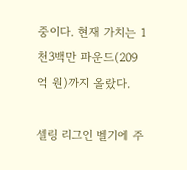중이다. 현재 가치는 1천3백만 파운드(209억 원)까지 올랐다.

셀링 리그인 벨기에 주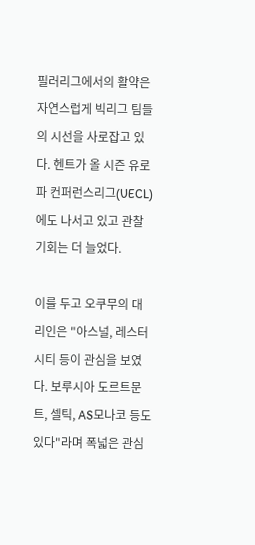필러리그에서의 활약은 자연스럽게 빅리그 팀들의 시선을 사로잡고 있다. 헨트가 올 시즌 유로파 컨퍼런스리그(UECL)에도 나서고 있고 관찰 기회는 더 늘었다.

이를 두고 오쿠무의 대리인은 "아스널, 레스터시티 등이 관심을 보였다. 보루시아 도르트문트, 셀틱, AS모나코 등도 있다"라며 폭넓은 관심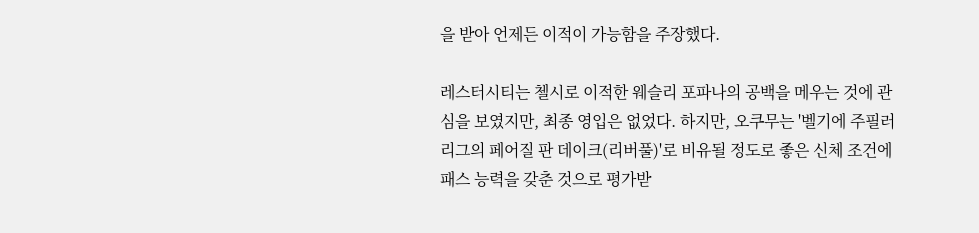을 받아 언제든 이적이 가능함을 주장했다.

레스터시티는 첼시로 이적한 웨슬리 포파나의 공백을 메우는 것에 관심을 보였지만, 최종 영입은 없었다. 하지만, 오쿠무는 '벨기에 주필러리그의 페어질 판 데이크(리버풀)'로 비유될 정도로 좋은 신체 조건에 패스 능력을 갖춘 것으로 평가받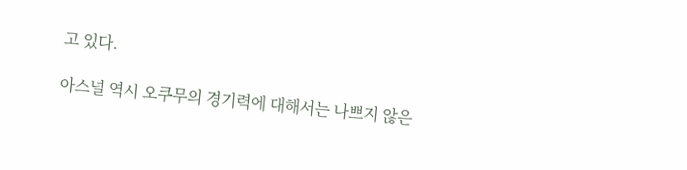고 있다.

아스널 역시 오쿠무의 경기력에 대해서는 나쁘지 않은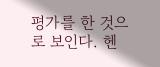평가를 한 것으로 보인다. 헨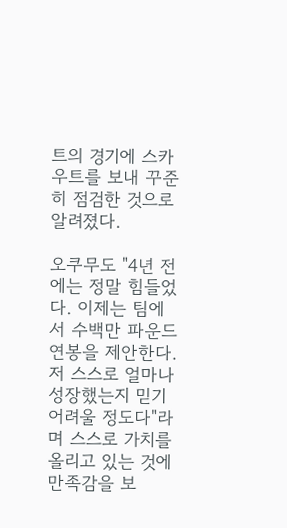트의 경기에 스카우트를 보내 꾸준히 점검한 것으로 알려졌다.

오쿠무도 "4년 전에는 정말 힘들었다. 이제는 팀에서 수백만 파운드 연봉을 제안한다. 저 스스로 얼마나 성장했는지 믿기 어려울 정도다"라며 스스로 가치를 올리고 있는 것에 만족감을 보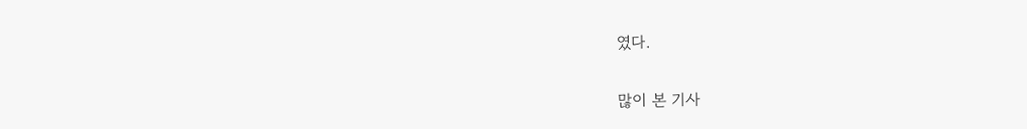였다.

많이 본 기사